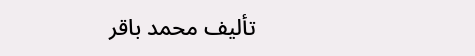تأليف محمد باقر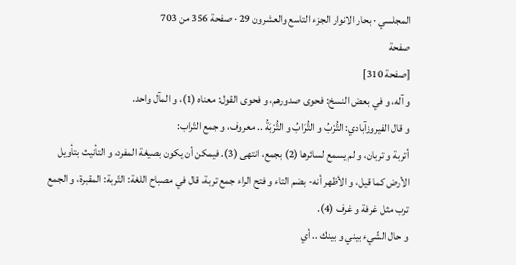المجلسي · بحار الانوار الجزء التاسع والعشرون 29 · صفحة 356 من 703
صفحة
[صفحة 310]
و آله، و في بعض النسخ: فحوى صدورهم، و فحوى القول: معناه (1)، و المآل واحد.
و قال الفيروزآبادي: التُّرْبُ و التُّرَابُ و التُّرْبَةُ .. معروف، و جمع التّراب:
أتربة و تربان، و لم يسمع لسائرها (2) بجمع، انتهى (3). فيمكن أن يكون بصيغة المفرد، و التأنيث بتأويل الأرض كما قيل، و الأظهر أنه- بضم التاء و فتح الراء جمع تربة، قال في مصباح اللغة: التّربة: المقبرة، و الجمع ترب مثل غرفة و غرف (4).
و حال الشّيء بيني و بينك .. أي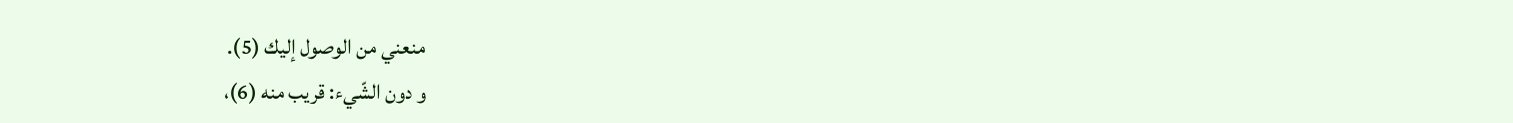منعني من الوصول إليك (5).
و دون الشّيء: قريب منه (6)،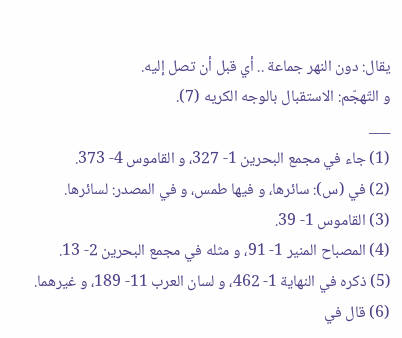يقال: دون النهر جماعة .. أي قبل أن تصل إليه.
و التّهجّم: الاستقبال بالوجه الكريه (7).
___
(1) جاء في مجمع البحرين 1- 327، و القاموس 4- 373.
(2) في (س): سائرها، و فيها طمس، و في المصدر: لسائرها.
(3) القاموس 1- 39.
(4) المصباح المنير 1- 91، و مثله في مجمع البحرين 2- 13.
(5) ذكره في النهاية 1- 462، و لسان العرب 11- 189، و غيرهما.
(6) قال في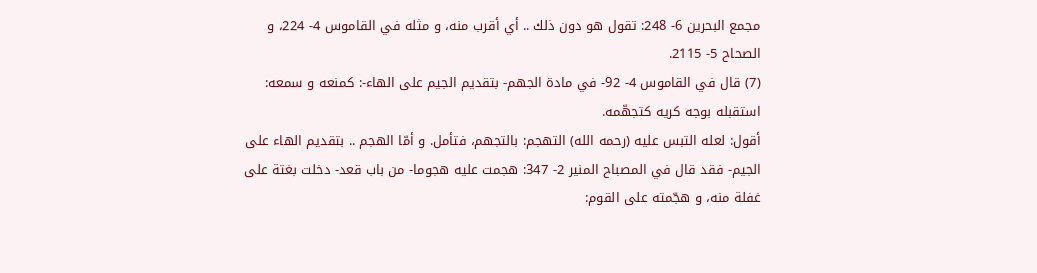مجمع البحرين 6- 248: تقول هو دون ذلك .. أي أقرب منه، و مثله في القاموس 4- 224، و الصحاح 5- 2115.
(7) قال في القاموس 4- 92- في مادة الجهم- بتقديم الجيم على الهاء-: كمنعه و سمعه: استقبله بوجه كريه كتجهّمه.
أقول: لعله التبس عليه (رحمه الله) التهجم: بالتجهم، فتأمل. و أمّا الهجم .. بتقديم الهاء على الجيم- فقد قال في المصباح المنير 2- 347: هجمت عليه هجوما- من باب قعد- دخلت بغتة على غفلة منه، و هجّمته على القوم: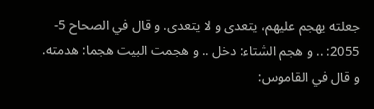جعلته يهجم عليهم، يتعدى و لا يتعدى. و قال في الصحاح 5- 2055: .. و هجم الشتاء: دخل .. و هجمت البيت هجما: هدمته. و قال في القاموس: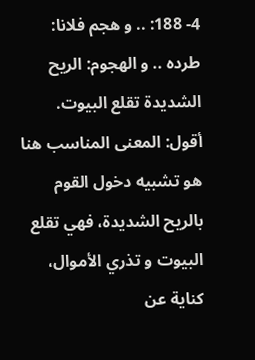4- 188: .. و هجم فلانا: طرده .. و الهجوم: الريح الشديدة تقلع البيوت.
أقول: المعنى المناسب هنا هو تشبيه دخول القوم بالريح الشديدة، فهي تقلع البيوت و تذري الأموال، كناية عن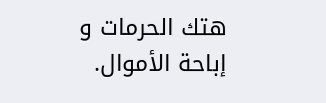هتك الحرمات و إباحة الأموال.